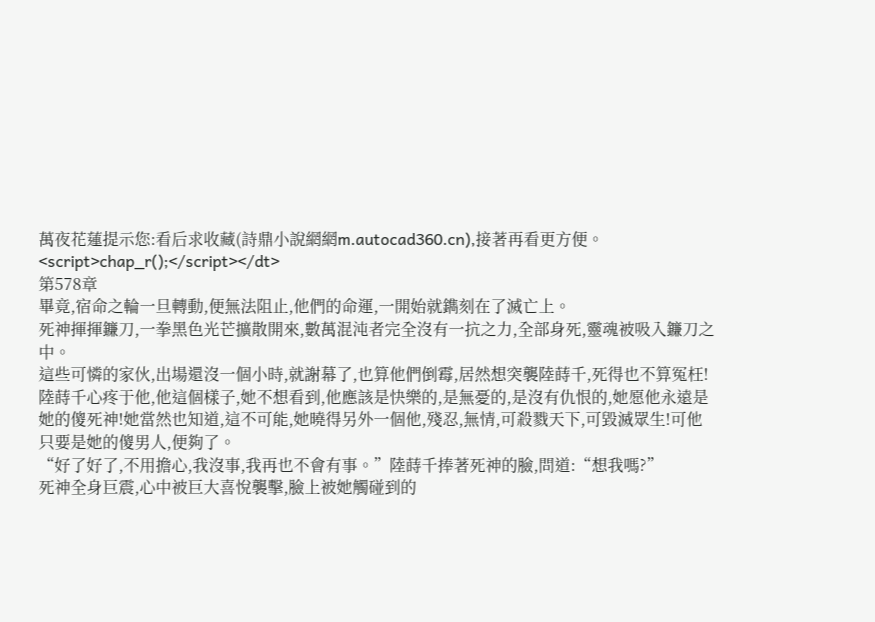萬夜花蓮提示您:看后求收藏(詩鼎小說網網m.autocad360.cn),接著再看更方便。
<script>chap_r();</script></dt>
第578章
畢竟,宿命之輪一旦轉動,便無法阻止,他們的命運,一開始就鐫刻在了滅亡上。
死神揮揮鐮刀,一拳黑色光芒擴散開來,數萬混沌者完全沒有一抗之力,全部身死,靈魂被吸入鐮刀之中。
這些可憐的家伙,出場還沒一個小時,就謝幕了,也算他們倒霉,居然想突襲陸蒔千,死得也不算冤枉!
陸蒔千心疼于他,他這個樣子,她不想看到,他應該是快樂的,是無憂的,是沒有仇恨的,她愿他永遠是她的傻死神!她當然也知道,這不可能,她曉得另外一個他,殘忍,無情,可殺戮天下,可毀滅眾生!可他只要是她的傻男人,便夠了。
“好了好了,不用擔心,我沒事,我再也不會有事。”陸蒔千捧著死神的臉,問道:“想我嗎?”
死神全身巨震,心中被巨大喜悅襲擊,臉上被她觸碰到的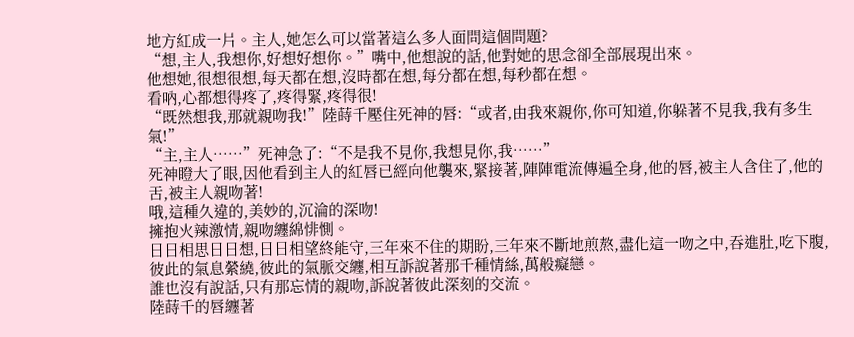地方紅成一片。主人,她怎么可以當著這么多人面問這個問題?
“想,主人,我想你,好想好想你。”嘴中,他想說的話,他對她的思念卻全部展現出來。
他想她,很想很想,每天都在想,沒時都在想,每分都在想,每秒都在想。
看吶,心都想得疼了,疼得緊,疼得很!
“既然想我,那就親吻我!”陸蒔千壓住死神的唇:“或者,由我來親你,你可知道,你躲著不見我,我有多生氣!”
“主,主人……”死神急了:“不是我不見你,我想見你,我……”
死神瞪大了眼,因他看到主人的紅唇已經向他襲來,緊接著,陣陣電流傳遍全身,他的唇,被主人含住了,他的舌,被主人親吻著!
哦,這種久違的,美妙的,沉淪的深吻!
擁抱火辣激情,親吻纏綿悱惻。
日日相思日日想,日日相望終能守,三年來不住的期盼,三年來不斷地煎熬,盡化這一吻之中,吞進肚,吃下腹,彼此的氣息縈繞,彼此的氣脈交纏,相互訴說著那千種情絲,萬般癡戀。
誰也沒有說話,只有那忘情的親吻,訴說著彼此深刻的交流。
陸蒔千的唇纏著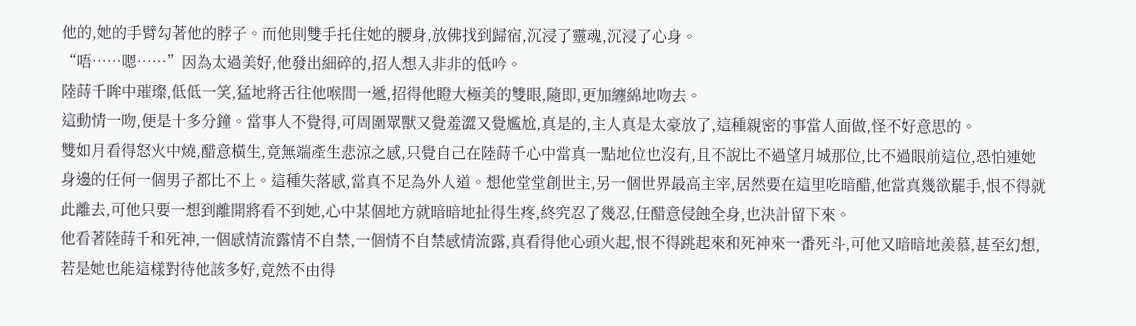他的,她的手臂勾著他的脖子。而他則雙手托住她的腰身,放佛找到歸宿,沉浸了靈魂,沉浸了心身。
“唔……嗯……”因為太過美好,他發出細碎的,招人想入非非的低吟。
陸蒔千眸中璀璨,低低一笑,猛地將舌往他喉間一遞,招得他瞪大極美的雙眼,隨即,更加纏綿地吻去。
這動情一吻,便是十多分鐘。當事人不覺得,可周圍眾獸又覺羞澀又覺尷尬,真是的,主人真是太豪放了,這種親密的事當人面做,怪不好意思的。
雙如月看得怒火中燒,醋意橫生,竟無端產生悲涼之感,只覺自己在陸蒔千心中當真一點地位也沒有,且不說比不過望月城那位,比不過眼前這位,恐怕連她身邊的任何一個男子都比不上。這種失落感,當真不足為外人道。想他堂堂創世主,另一個世界最高主宰,居然要在這里吃暗醋,他當真幾欲罷手,恨不得就此離去,可他只要一想到離開將看不到她,心中某個地方就暗暗地扯得生疼,終究忍了幾忍,任醋意侵蝕全身,也決計留下來。
他看著陸蒔千和死神,一個感情流露情不自禁,一個情不自禁感情流露,真看得他心頭火起,恨不得跳起來和死神來一番死斗,可他又暗暗地羨慕,甚至幻想,若是她也能這樣對待他該多好,竟然不由得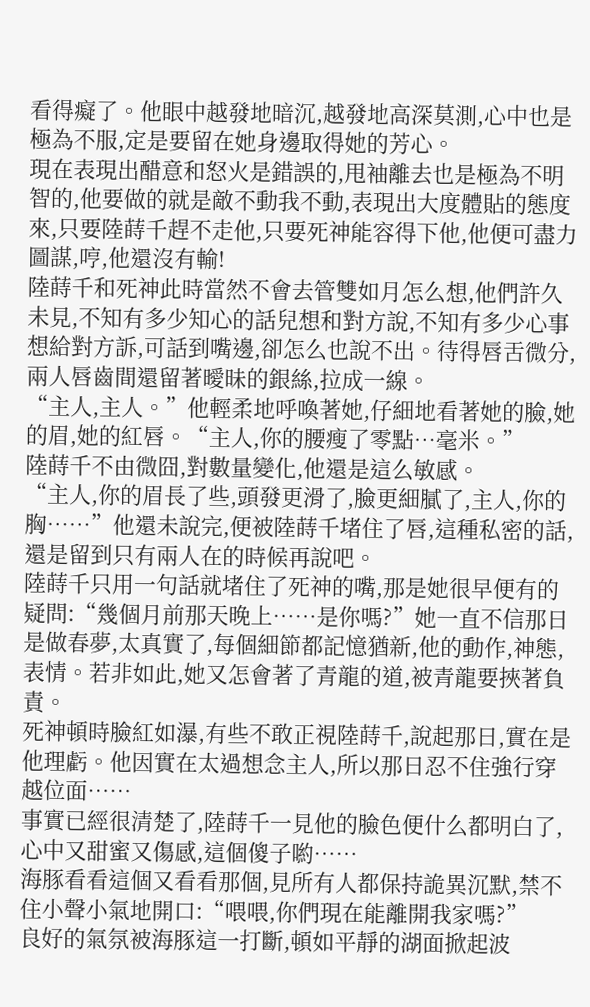看得癡了。他眼中越發地暗沉,越發地高深莫測,心中也是極為不服,定是要留在她身邊取得她的芳心。
現在表現出醋意和怒火是錯誤的,甩袖離去也是極為不明智的,他要做的就是敵不動我不動,表現出大度體貼的態度來,只要陸蒔千趕不走他,只要死神能容得下他,他便可盡力圖謀,哼,他還沒有輸!
陸蒔千和死神此時當然不會去管雙如月怎么想,他們許久未見,不知有多少知心的話兒想和對方說,不知有多少心事想給對方訴,可話到嘴邊,卻怎么也說不出。待得唇舌微分,兩人唇齒間還留著曖昧的銀絲,拉成一線。
“主人,主人。”他輕柔地呼喚著她,仔細地看著她的臉,她的眉,她的紅唇。“主人,你的腰瘦了零點…毫米。”
陸蒔千不由微囧,對數量變化,他還是這么敏感。
“主人,你的眉長了些,頭發更滑了,臉更細膩了,主人,你的胸……”他還未說完,便被陸蒔千堵住了唇,這種私密的話,還是留到只有兩人在的時候再說吧。
陸蒔千只用一句話就堵住了死神的嘴,那是她很早便有的疑問:“幾個月前那天晚上……是你嗎?”她一直不信那日是做春夢,太真實了,每個細節都記憶猶新,他的動作,神態,表情。若非如此,她又怎會著了青龍的道,被青龍要挾著負責。
死神頓時臉紅如瀑,有些不敢正視陸蒔千,說起那日,實在是他理虧。他因實在太過想念主人,所以那日忍不住強行穿越位面……
事實已經很清楚了,陸蒔千一見他的臉色便什么都明白了,心中又甜蜜又傷感,這個傻子喲……
海豚看看這個又看看那個,見所有人都保持詭異沉默,禁不住小聲小氣地開口:“喂喂,你們現在能離開我家嗎?”
良好的氣氛被海豚這一打斷,頓如平靜的湖面掀起波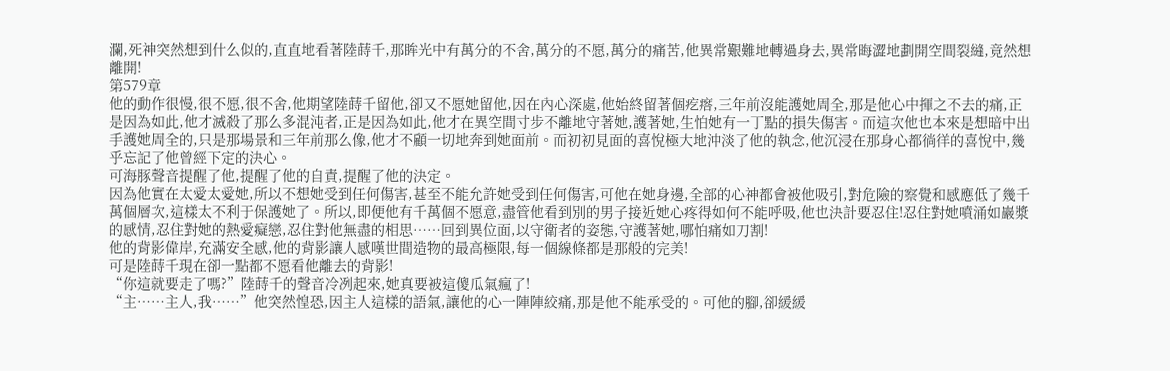瀾,死神突然想到什么似的,直直地看著陸蒔千,那眸光中有萬分的不舍,萬分的不愿,萬分的痛苦,他異常艱難地轉過身去,異常晦澀地劃開空間裂縫,竟然想離開!
第579章
他的動作很慢,很不愿,很不舍,他期望陸蒔千留他,卻又不愿她留他,因在內心深處,他始終留著個疙瘩,三年前沒能護她周全,那是他心中揮之不去的痛,正是因為如此,他才滅殺了那么多混沌者,正是因為如此,他才在異空間寸步不離地守著她,護著她,生怕她有一丁點的損失傷害。而這次他也本來是想暗中出手護她周全的,只是那場景和三年前那么像,他才不顧一切地奔到她面前。而初初見面的喜悅極大地沖淡了他的執念,他沉浸在那身心都徜徉的喜悅中,幾乎忘記了他曾經下定的決心。
可海豚聲音提醒了他,提醒了他的自責,提醒了他的決定。
因為他實在太愛太愛她,所以不想她受到任何傷害,甚至不能允許她受到任何傷害,可他在她身邊,全部的心神都會被他吸引,對危險的察覺和感應低了幾千萬個層次,這樣太不利于保護她了。所以,即便他有千萬個不愿意,盡管他看到別的男子接近她心疼得如何不能呼吸,他也決計要忍住!忍住對她噴涌如巖漿的感情,忍住對她的熱愛癡戀,忍住對他無盡的相思……回到異位面,以守衛者的姿態,守護著她,哪怕痛如刀割!
他的背影偉岸,充滿安全感,他的背影讓人感嘆世間造物的最高極限,每一個線條都是那般的完美!
可是陸蒔千現在卻一點都不愿看他離去的背影!
“你這就要走了嗎?”陸蒔千的聲音冷冽起來,她真要被這傻瓜氣瘋了!
“主……主人,我……”他突然惶恐,因主人這樣的語氣,讓他的心一陣陣絞痛,那是他不能承受的。可他的腳,卻緩緩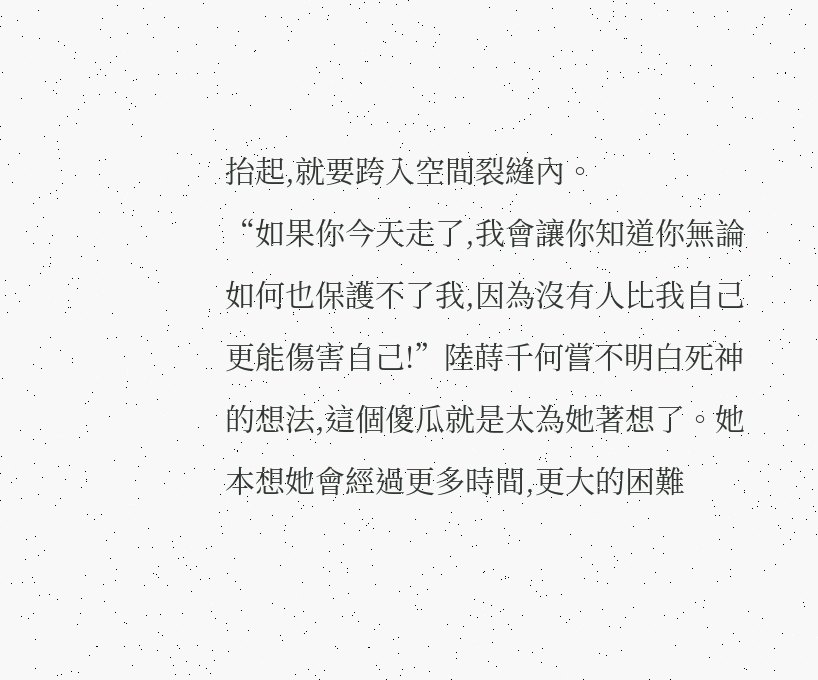抬起,就要跨入空間裂縫內。
“如果你今天走了,我會讓你知道你無論如何也保護不了我,因為沒有人比我自己更能傷害自己!”陸蒔千何嘗不明白死神的想法,這個傻瓜就是太為她著想了。她本想她會經過更多時間,更大的困難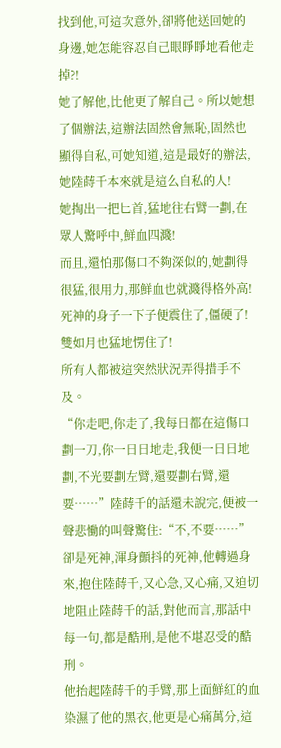找到他,可這次意外,卻將他送回她的身邊,她怎能容忍自己眼睜睜地看他走掉?!
她了解他,比他更了解自己。所以她想了個辦法,這辦法固然會無恥,固然也顯得自私,可她知道,這是最好的辦法,她陸蒔千本來就是這么自私的人!
她掏出一把匕首,猛地往右臂一劃,在眾人驚呼中,鮮血四濺!
而且,還怕那傷口不夠深似的,她劃得很猛,很用力,那鮮血也就濺得格外高!
死神的身子一下子便震住了,僵硬了!
雙如月也猛地愣住了!
所有人都被這突然狀況弄得措手不及。
“你走吧,你走了,我每日都在這傷口劃一刀,你一日日地走,我便一日日地劃,不光要劃左臂,還要劃右臂,還要……”陸蒔千的話還未說完,便被一聲悲慟的叫聲驚住:“不,不要……”
卻是死神,渾身顫抖的死神,他轉過身來,抱住陸蒔千,又心急,又心痛,又迫切地阻止陸蒔千的話,對他而言,那話中每一句,都是酷刑,是他不堪忍受的酷刑。
他抬起陸蒔千的手臂,那上面鮮紅的血染濕了他的黑衣,他更是心痛萬分,這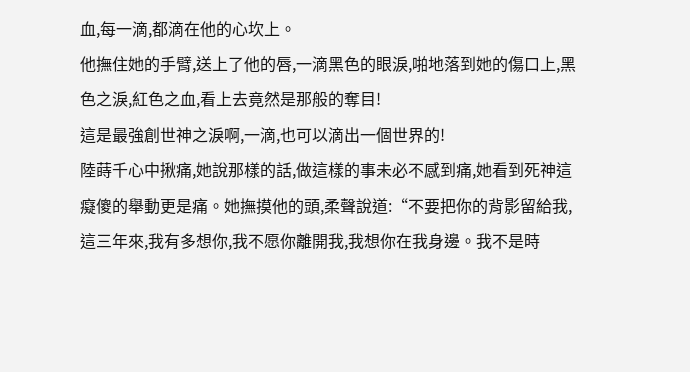血,每一滴,都滴在他的心坎上。
他撫住她的手臂,送上了他的唇,一滴黑色的眼淚,啪地落到她的傷口上,黑色之淚,紅色之血,看上去竟然是那般的奪目!
這是最強創世神之淚啊,一滴,也可以滴出一個世界的!
陸蒔千心中揪痛,她說那樣的話,做這樣的事未必不感到痛,她看到死神這癡傻的舉動更是痛。她撫摸他的頭,柔聲說道:“不要把你的背影留給我,這三年來,我有多想你,我不愿你離開我,我想你在我身邊。我不是時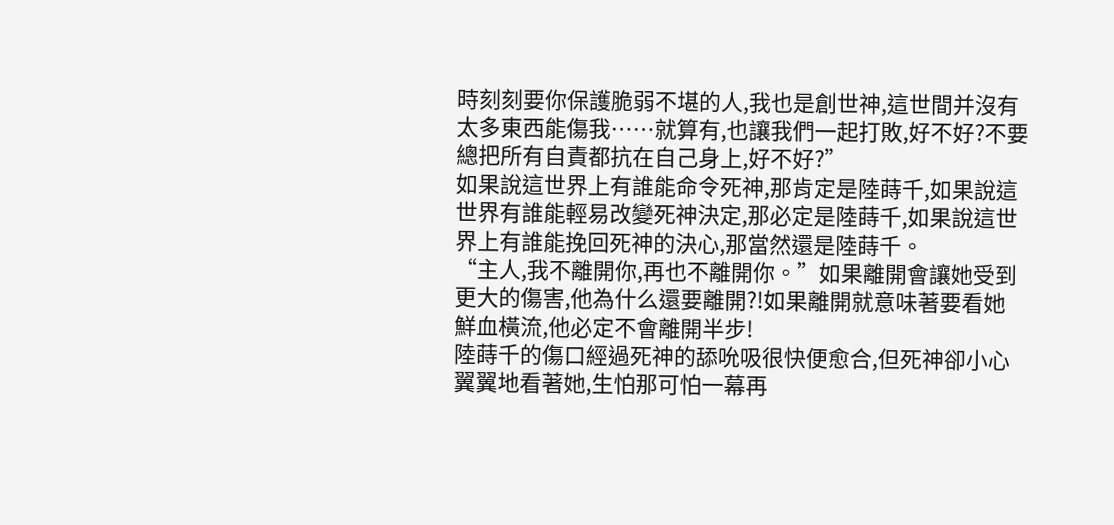時刻刻要你保護脆弱不堪的人,我也是創世神,這世間并沒有太多東西能傷我……就算有,也讓我們一起打敗,好不好?不要總把所有自責都抗在自己身上,好不好?”
如果說這世界上有誰能命令死神,那肯定是陸蒔千,如果說這世界有誰能輕易改變死神決定,那必定是陸蒔千,如果說這世界上有誰能挽回死神的決心,那當然還是陸蒔千。
“主人,我不離開你,再也不離開你。”如果離開會讓她受到更大的傷害,他為什么還要離開?!如果離開就意味著要看她鮮血橫流,他必定不會離開半步!
陸蒔千的傷口經過死神的舔吮吸很快便愈合,但死神卻小心翼翼地看著她,生怕那可怕一幕再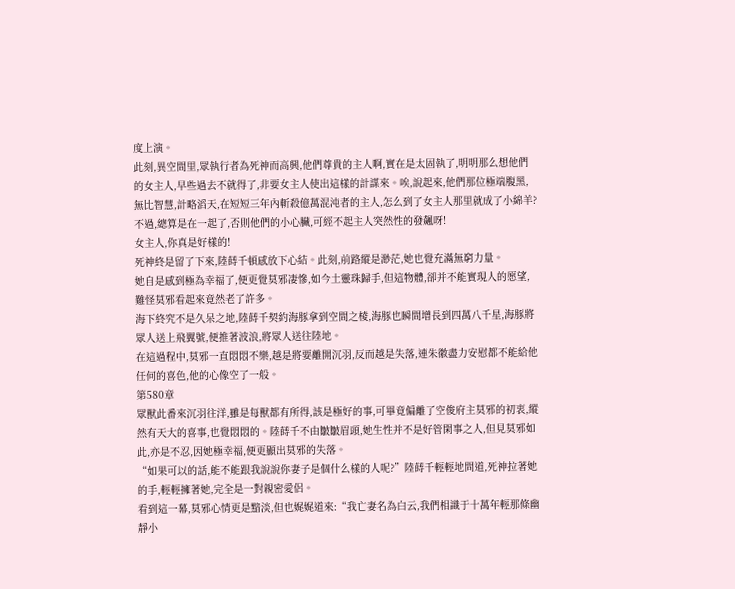度上演。
此刻,異空間里,眾執行者為死神而高興,他們尊貴的主人啊,實在是太固執了,明明那么想他們的女主人,早些過去不就得了,非要女主人使出這樣的計謀來。唉,說起來,他們那位極端腹黑,無比智慧,計略滔天,在短短三年內斬殺億萬混沌者的主人,怎么到了女主人那里就成了小綿羊?不過,總算是在一起了,否則他們的小心臟,可經不起主人突然性的發飆呀!
女主人,你真是好樣的!
死神終是留了下來,陸蒔千頓感放下心結。此刻,前路縱是渺茫,她也覺充滿無窮力量。
她自是感到極為幸福了,便更覺莫邪凄慘,如今土靈珠歸手,但這物體,卻并不能實現人的愿望,難怪莫邪看起來竟然老了許多。
海下終究不是久呆之地,陸蒔千契約海豚拿到空間之棱,海豚也瞬間增長到四萬八千星,海豚將眾人送上飛翼號,便推著波浪,將眾人送往陸地。
在這過程中,莫邪一直悶悶不樂,越是將要離開沉羽,反而越是失落,連朱徽盡力安慰都不能給他任何的喜色,他的心像空了一般。
第580章
眾獸此番來沉羽往洋,雖是每獸都有所得,該是極好的事,可畢竟偏離了空俊府主莫邪的初衷,縱然有天大的喜事,也覺悶悶的。陸蒔千不由皺皺眉頭,她生性并不是好管閑事之人,但見莫邪如此,亦是不忍,因她極幸福,便更顯出莫邪的失落。
“如果可以的話,能不能跟我說說你妻子是個什么樣的人呢?”陸蒔千輕輕地問道,死神拉著她的手,輕輕擁著她,完全是一對親密愛侶。
看到這一幕,莫邪心情更是黯淡,但也娓娓道來:“我亡妻名為白云,我們相識于十萬年輕那條幽靜小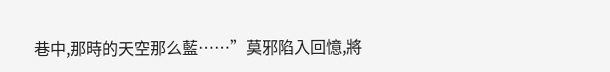巷中,那時的天空那么藍……”莫邪陷入回憶,將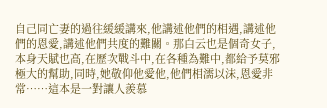自己同亡妻的過往緩緩講來,他講述他們的相遇,講述他們的恩愛,講述他們共度的難關。那白云也是個奇女子,本身天賦也高,在歷次戰斗中,在各種為難中,都給予莫邪極大的幫助,同時,她敬仰他愛他,他們相濡以沫,恩愛非常……這本是一對讓人羨慕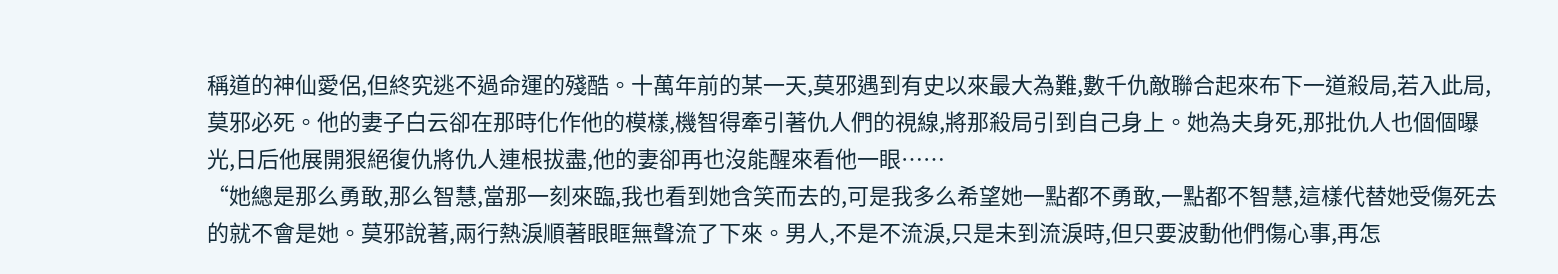稱道的神仙愛侶,但終究逃不過命運的殘酷。十萬年前的某一天,莫邪遇到有史以來最大為難,數千仇敵聯合起來布下一道殺局,若入此局,莫邪必死。他的妻子白云卻在那時化作他的模樣,機智得牽引著仇人們的視線,將那殺局引到自己身上。她為夫身死,那批仇人也個個曝光,日后他展開狠絕復仇將仇人連根拔盡,他的妻卻再也沒能醒來看他一眼……
“她總是那么勇敢,那么智慧,當那一刻來臨,我也看到她含笑而去的,可是我多么希望她一點都不勇敢,一點都不智慧,這樣代替她受傷死去的就不會是她。莫邪說著,兩行熱淚順著眼眶無聲流了下來。男人,不是不流淚,只是未到流淚時,但只要波動他們傷心事,再怎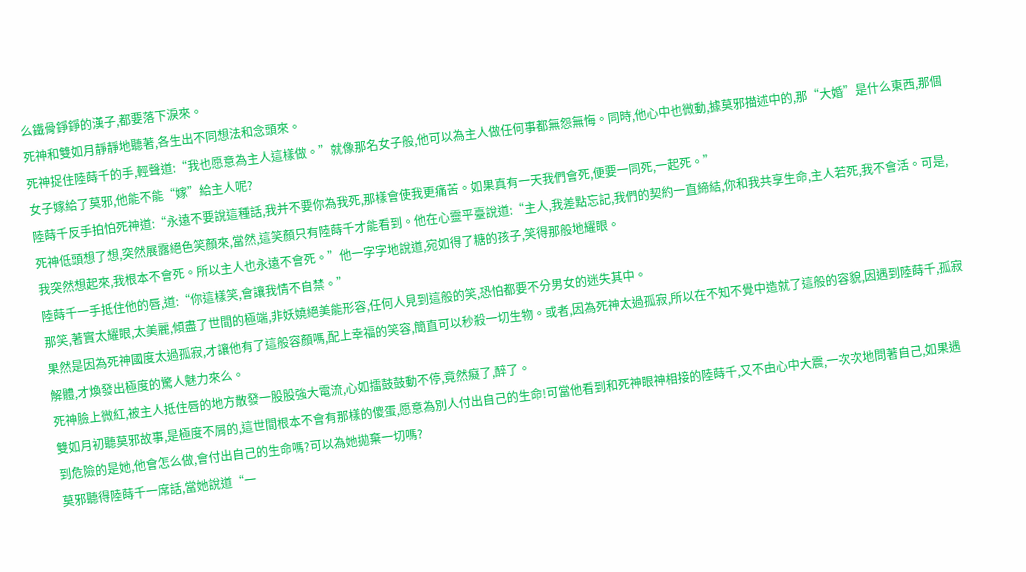么鐵骨錚錚的漢子,都要落下淚來。
死神和雙如月靜靜地聽著,各生出不同想法和念頭來。
死神捉住陸蒔千的手,輕聲道:“我也愿意為主人這樣做。”就像那名女子般,他可以為主人做任何事都無怨無悔。同時,他心中也微動,據莫邪描述中的,那“大婚”是什么東西,那個女子嫁給了莫邪,他能不能“嫁”給主人呢?
陸蒔千反手拍怕死神道:“永遠不要說這種話,我并不要你為我死,那樣會使我更痛苦。如果真有一天我們會死,便要一同死,一起死。”
死神低頭想了想,突然展露絕色笑顏來,當然,這笑顏只有陸蒔千才能看到。他在心靈平臺說道:“主人,我差點忘記,我們的契約一直締結,你和我共享生命,主人若死,我不會活。可是,我突然想起來,我根本不會死。所以主人也永遠不會死。”他一字字地說道,宛如得了糖的孩子,笑得那般地耀眼。
陸蒔千一手抵住他的唇,道:“你這樣笑,會讓我情不自禁。”
那笑,著實太耀眼,太美麗,傾盡了世間的極端,非妖嬈絕美能形容,任何人見到這般的笑,恐怕都要不分男女的迷失其中。
果然是因為死神國度太過孤寂,才讓他有了這般容顏嗎,配上幸福的笑容,簡直可以秒殺一切生物。或者,因為死神太過孤寂,所以在不知不覺中造就了這般的容貌,因遇到陸蒔千,孤寂解體,才煥發出極度的驚人魅力來么。
死神臉上微紅,被主人抵住唇的地方散發一股股強大電流,心如擂鼓鼓動不停,竟然癡了,醉了。
雙如月初聽莫邪故事,是極度不屑的,這世間根本不會有那樣的傻蛋,愿意為別人付出自己的生命!可當他看到和死神眼神相接的陸蒔千,又不由心中大震,一次次地問著自己,如果遇到危險的是她,他會怎么做,會付出自己的生命嗎?可以為她拋棄一切嗎?
莫邪聽得陸蒔千一席話,當她說道“一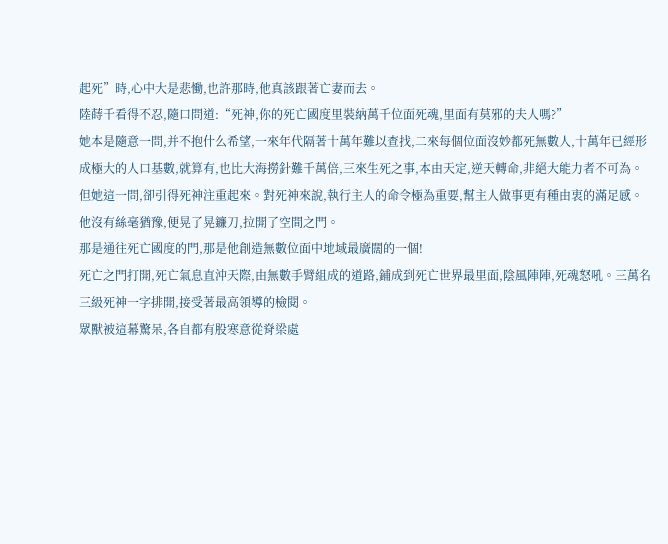起死”時,心中大是悲慟,也許那時,他真該跟著亡妻而去。
陸蒔千看得不忍,隨口問道:“死神,你的死亡國度里裝納萬千位面死魂,里面有莫邪的夫人嗎?”
她本是隨意一問,并不抱什么希望,一來年代隔著十萬年難以查找,二來每個位面沒妙都死無數人,十萬年已經形成極大的人口基數,就算有,也比大海撈針難千萬倍,三來生死之事,本由天定,逆天轉命,非絕大能力者不可為。
但她這一問,卻引得死神注重起來。對死神來說,執行主人的命令極為重要,幫主人做事更有種由衷的滿足感。
他沒有絲毫猶豫,便晃了晃鐮刀,拉開了空間之門。
那是通往死亡國度的門,那是他創造無數位面中地域最廣闊的一個!
死亡之門打開,死亡氣息直沖天際,由無數手臂組成的道路,鋪成到死亡世界最里面,陰風陣陣,死魂怒吼。三萬名三級死神一字排開,接受著最高領導的檢閱。
眾獸被這幕驚呆,各自都有股寒意從脊梁處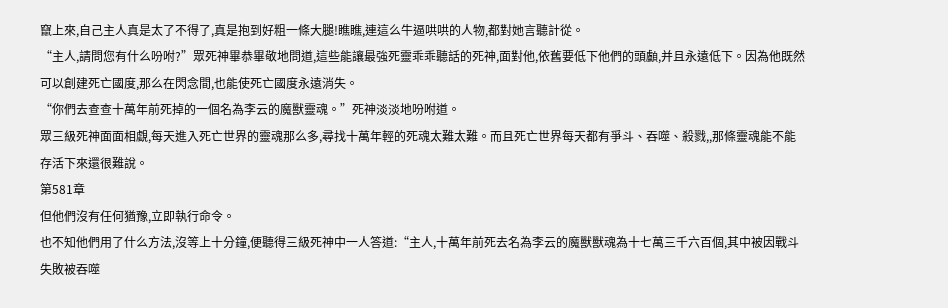竄上來,自己主人真是太了不得了,真是抱到好粗一條大腿!瞧瞧,連這么牛逼哄哄的人物,都對她言聽計從。
“主人,請問您有什么吩咐?”眾死神畢恭畢敬地問道,這些能讓最強死靈乖乖聽話的死神,面對他,依舊要低下他們的頭顱,并且永遠低下。因為他既然可以創建死亡國度,那么在閃念間,也能使死亡國度永遠消失。
“你們去查查十萬年前死掉的一個名為李云的魔獸靈魂。”死神淡淡地吩咐道。
眾三級死神面面相覷,每天進入死亡世界的靈魂那么多,尋找十萬年輕的死魂太難太難。而且死亡世界每天都有爭斗、吞噬、殺戮,,那條靈魂能不能存活下來還很難說。
第581章
但他們沒有任何猶豫,立即執行命令。
也不知他們用了什么方法,沒等上十分鐘,便聽得三級死神中一人答道:“主人,十萬年前死去名為李云的魔獸獸魂為十七萬三千六百個,其中被因戰斗失敗被吞噬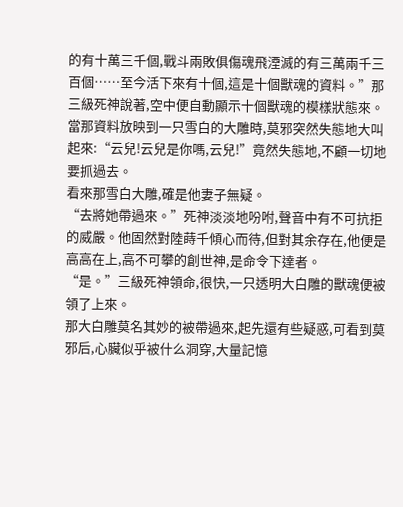的有十萬三千個,戰斗兩敗俱傷魂飛湮滅的有三萬兩千三百個……至今活下來有十個,這是十個獸魂的資料。”那三級死神說著,空中便自動顯示十個獸魂的模樣狀態來。
當那資料放映到一只雪白的大雕時,莫邪突然失態地大叫起來:“云兒!云兒是你嗎,云兒!”竟然失態地,不顧一切地要抓過去。
看來那雪白大雕,確是他妻子無疑。
“去將她帶過來。”死神淡淡地吩咐,聲音中有不可抗拒的威嚴。他固然對陸蒔千傾心而待,但對其余存在,他便是高高在上,高不可攀的創世神,是命令下達者。
“是。”三級死神領命,很快,一只透明大白雕的獸魂便被領了上來。
那大白雕莫名其妙的被帶過來,起先還有些疑惑,可看到莫邪后,心臟似乎被什么洞穿,大量記憶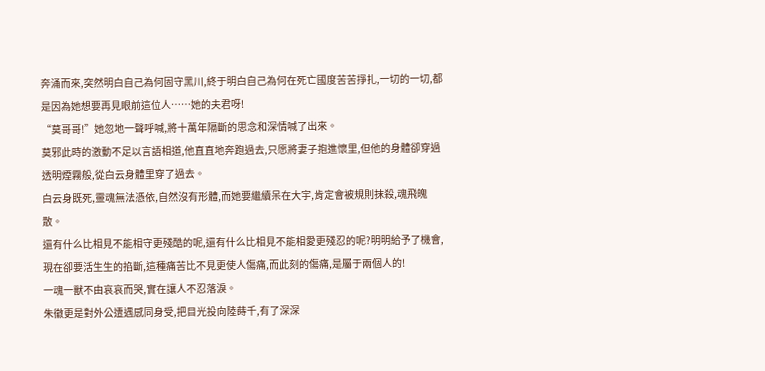奔涌而來,突然明白自己為何固守黑川,終于明白自己為何在死亡國度苦苦掙扎,一切的一切,都是因為她想要再見眼前這位人……她的夫君呀!
“莫哥哥!”她忽地一聲呼喊,將十萬年隔斷的思念和深情喊了出來。
莫邪此時的激動不足以言語相道,他直直地奔跑過去,只愿將妻子抱進懷里,但他的身體卻穿過透明煙霧般,從白云身體里穿了過去。
白云身既死,靈魂無法憑依,自然沒有形體,而她要繼續呆在大宇,肯定會被規則抹殺,魂飛魄散。
還有什么比相見不能相守更殘酷的呢,還有什么比相見不能相愛更殘忍的呢?明明給予了機會,現在卻要活生生的掐斷,這種痛苦比不見更使人傷痛,而此刻的傷痛,是屬于兩個人的!
一魂一獸不由哀哀而哭,實在讓人不忍落淚。
朱徽更是對外公遭遇感同身受,把目光投向陸蒔千,有了深深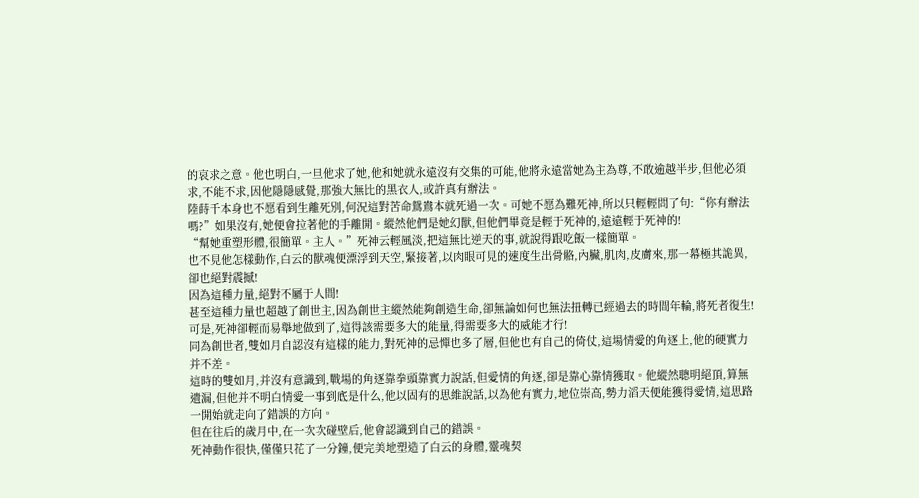的哀求之意。他也明白,一旦他求了她,他和她就永遠沒有交集的可能,他將永遠當她為主為尊,不敢逾越半步,但他必須求,不能不求,因他隱隱感覺,那強大無比的黑衣人,或許真有辦法。
陸蒔千本身也不愿看到生離死別,何況這對苦命鴛鴦本就死過一次。可她不愿為難死神,所以只輕輕問了句:“你有辦法嗎?”如果沒有,她便會拉著他的手離開。縱然他們是她幻獸,但他們畢竟是輕于死神的,遠遠輕于死神的!
“幫她重塑形體,很簡單。主人。”死神云輕風淡,把這無比逆天的事,就說得跟吃飯一樣簡單。
也不見他怎樣動作,白云的獸魂便漂浮到天空,緊接著,以肉眼可見的速度生出骨骼,內臟,肌肉,皮膚來,那一幕極其詭異,卻也絕對震撼!
因為這種力量,絕對不屬于人間!
甚至這種力量也超越了創世主,因為創世主縱然能夠創造生命,卻無論如何也無法扭轉已經過去的時間年輪,將死者復生!
可是,死神卻輕而易舉地做到了,這得該需要多大的能量,得需要多大的威能才行!
同為創世者,雙如月自認沒有這樣的能力,對死神的忌憚也多了層,但他也有自己的倚仗,這場情愛的角逐上,他的硬實力并不差。
這時的雙如月,并沒有意識到,戰場的角逐靠拳頭靠實力說話,但愛情的角逐,卻是靠心靠情獲取。他縱然聰明絕頂,算無遺漏,但他并不明白情愛一事到底是什么,他以固有的思維說話,以為他有實力,地位崇高,勢力滔天便能獲得愛情,這思路一開始就走向了錯誤的方向。
但在往后的歲月中,在一次次碰壁后,他會認識到自己的錯誤。
死神動作很快,僅僅只花了一分鐘,便完美地塑造了白云的身體,靈魂契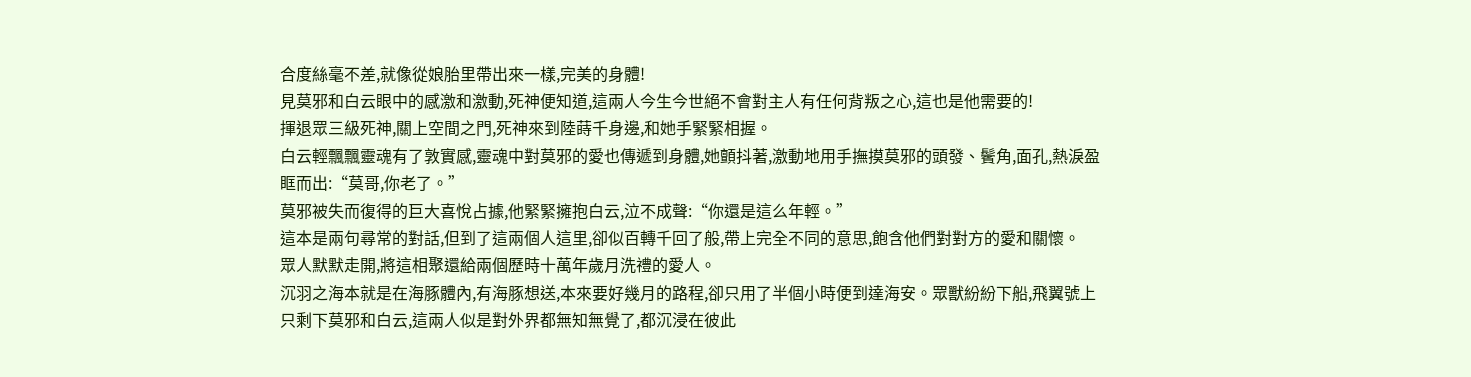合度絲毫不差,就像從娘胎里帶出來一樣,完美的身體!
見莫邪和白云眼中的感激和激動,死神便知道,這兩人今生今世絕不會對主人有任何背叛之心,這也是他需要的!
揮退眾三級死神,關上空間之門,死神來到陸蒔千身邊,和她手緊緊相握。
白云輕飄飄靈魂有了敦實感,靈魂中對莫邪的愛也傳遞到身體,她顫抖著,激動地用手撫摸莫邪的頭發、鬢角,面孔,熱淚盈眶而出:“莫哥,你老了。”
莫邪被失而復得的巨大喜悅占據,他緊緊擁抱白云,泣不成聲:“你還是這么年輕。”
這本是兩句尋常的對話,但到了這兩個人這里,卻似百轉千回了般,帶上完全不同的意思,飽含他們對對方的愛和關懷。
眾人默默走開,將這相聚還給兩個歷時十萬年歲月洗禮的愛人。
沉羽之海本就是在海豚體內,有海豚想送,本來要好幾月的路程,卻只用了半個小時便到達海安。眾獸紛紛下船,飛翼號上只剩下莫邪和白云,這兩人似是對外界都無知無覺了,都沉浸在彼此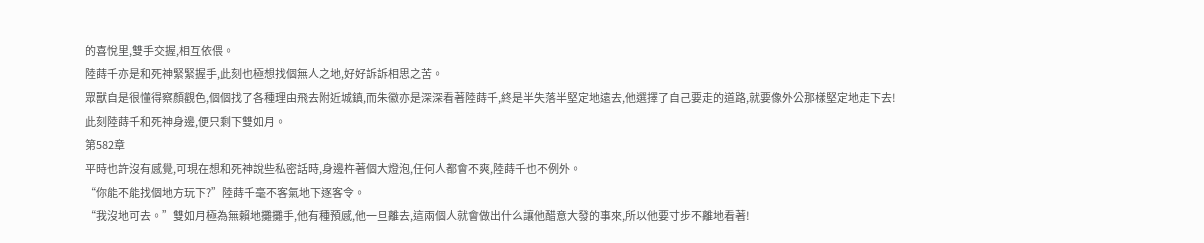的喜悅里,雙手交握,相互依偎。
陸蒔千亦是和死神緊緊握手,此刻也極想找個無人之地,好好訴訴相思之苦。
眾獸自是很懂得察顏觀色,個個找了各種理由飛去附近城鎮,而朱徽亦是深深看著陸蒔千,終是半失落半堅定地遠去,他選擇了自己要走的道路,就要像外公那樣堅定地走下去!
此刻陸蒔千和死神身邊,便只剩下雙如月。
第582章
平時也許沒有感覺,可現在想和死神說些私密話時,身邊杵著個大燈泡,任何人都會不爽,陸蒔千也不例外。
“你能不能找個地方玩下?”陸蒔千毫不客氣地下逐客令。
“我沒地可去。”雙如月極為無賴地攤攤手,他有種預感,他一旦離去,這兩個人就會做出什么讓他醋意大發的事來,所以他要寸步不離地看著!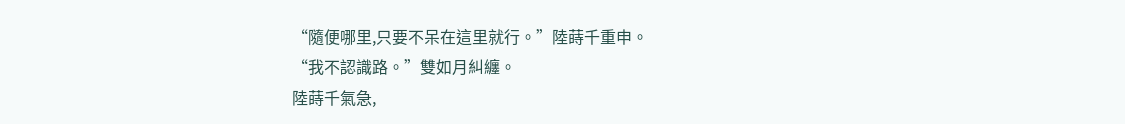“隨便哪里,只要不呆在這里就行。”陸蒔千重申。
“我不認識路。”雙如月糾纏。
陸蒔千氣急,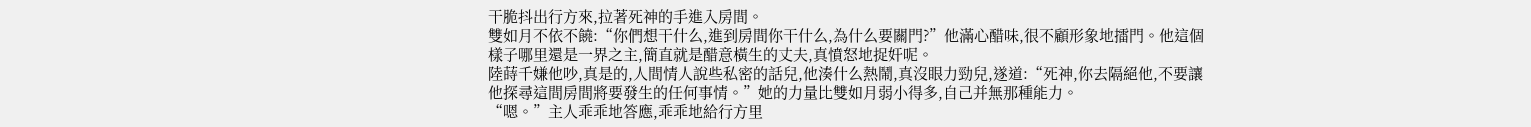干脆抖出行方來,拉著死神的手進入房間。
雙如月不依不饒:“你們想干什么,進到房間你干什么,為什么要關門?”他滿心醋味,很不顧形象地擂門。他這個樣子哪里還是一界之主,簡直就是醋意橫生的丈夫,真憤怒地捉奸呢。
陸蒔千嫌他吵,真是的,人間情人說些私密的話兒,他湊什么熱鬧,真沒眼力勁兒,遂道:“死神,你去隔絕他,不要讓他探尋這間房間將要發生的任何事情。”她的力量比雙如月弱小得多,自己并無那種能力。
“嗯。”主人乖乖地答應,乖乖地給行方里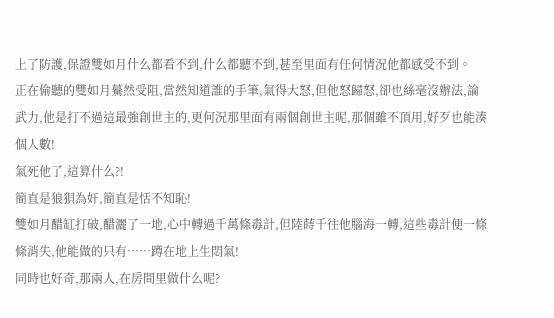上了防護,保證雙如月什么都看不到,什么都聽不到,甚至里面有任何情況他都感受不到。
正在偷聽的雙如月驀然受阻,當然知道誰的手筆,氣得大怒,但他怒歸怒,卻也絲毫沒辦法,論武力,他是打不過這最強創世主的,更何況那里面有兩個創世主呢,那個雖不頂用,好歹也能湊個人數!
氣死他了,這算什么?!
簡直是狼狽為奸,簡直是恬不知恥!
雙如月醋缸打破,醋灑了一地,心中轉過千萬條毒計,但陸蒔千往他腦海一轉,這些毒計便一條條消失,他能做的只有……蹲在地上生悶氣!
同時也好奇,那兩人,在房間里做什么呢?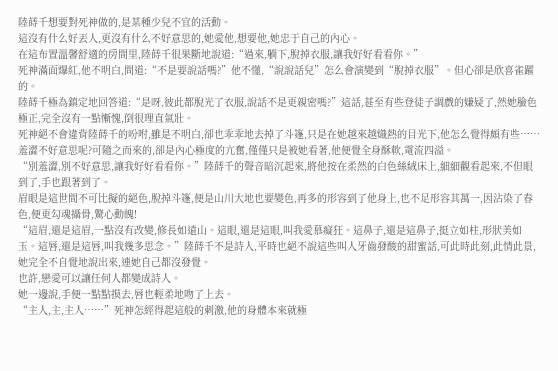陸蒔千想要對死神做的,是某種少兒不宜的活動。
這沒有什么好丟人,更沒有什么不好意思的,她愛他,想要他,她忠于自己的內心。
在這布置溫馨舒適的房間里,陸蒔千很果斷地說道:“過來,躺下,脫掉衣服,讓我好好看看你。”
死神滿面爆紅,他不明白,問道:“不是要說話嗎?”他不懂,“說說話兒”怎么會演變到“脫掉衣服”。但心卻是欣喜雀躍的。
陸蒔千極為鎮定地回答道:“是呀,彼此都脫光了衣服,說話不是更親密嗎?”這話,甚至有些登徒子調戲的嫌疑了,然她臉色極正,完全沒有一點慚愧,倒很理直氣壯。
死神絕不會違背陸蒔千的吩咐,雖是不明白,卻也乖乖地去掉了斗篷,只是在她越來越熾熱的目光下,他怎么覺得頗有些……羞澀不好意思呢?可隨之而來的,卻是內心極度的亢奮,僅僅只是被她看著,他便覺全身酥軟,電流四溢。
“別羞澀,別不好意思,讓我好好看看你。”陸蒔千的聲音暗沉起來,將他按在柔然的白色絲絨床上,細細觀看起來,不但眼到了,手也跟著到了。
眉眼是這世間不可比擬的絕色,脫掉斗篷,便是山川大地也要變色,再多的形容到了他身上,也不足形容其萬一,因沾染了春色,便更勾魂攝骨,驚心動魄!
“這眉,還是這眉,一點沒有改變,修長如遠山。這眼,還是這眼,叫我愛慕癡狂。這鼻子,還是這鼻子,挺立如柱,形狀美如玉。這唇,還是這唇,叫我幾多思念。”陸蒔千不是詩人,平時也絕不說這些叫人牙齒發酸的甜蜜話,可此時此刻,此情此景,她完全不自覺地說出來,連她自己都沒發覺。
也許,戀愛可以讓任何人都變成詩人。
她一邊說,手便一點點摸去,唇也輕柔地吻了上去。
“主人,主,主人……”死神怎經得起這般的刺激,他的身體本來就極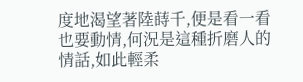度地渴望著陸蒔千,便是看一看也要動情,何況是這種折磨人的情話,如此輕柔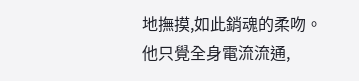地撫摸,如此銷魂的柔吻。
他只覺全身電流流通,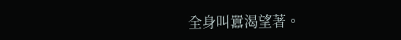全身叫囂渴望著。